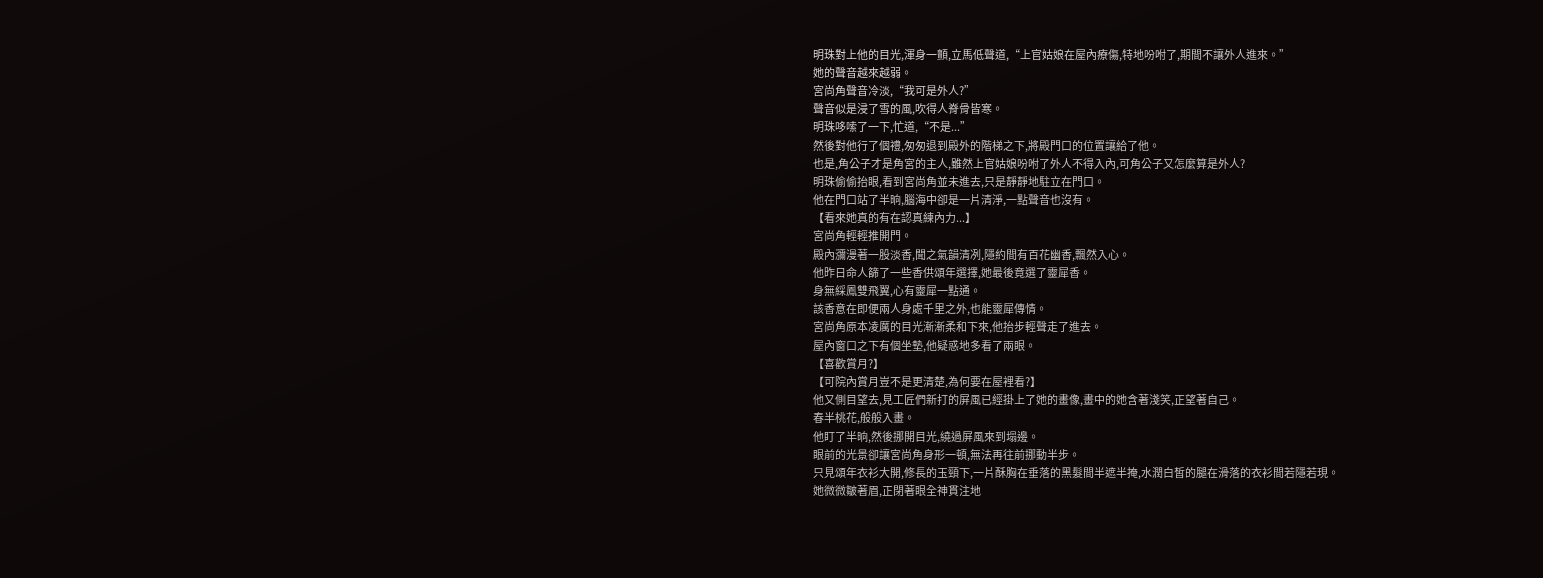明珠對上他的目光,渾身一顫,立馬低聲道,“上官姑娘在屋內療傷,特地吩咐了,期間不讓外人進來。”
她的聲音越來越弱。
宮尚角聲音冷淡,“我可是外人?”
聲音似是浸了雪的風,吹得人脊骨皆寒。
明珠哆嗦了一下,忙道,“不是...”
然後對他行了個禮,匆匆退到殿外的階梯之下,將殿門口的位置讓給了他。
也是,角公子才是角宮的主人,雖然上官姑娘吩咐了外人不得入內,可角公子又怎麼算是外人?
明珠偷偷抬眼,看到宮尚角並未進去,只是靜靜地駐立在門口。
他在門口站了半晌,腦海中卻是一片清淨,一點聲音也沒有。
【看來她真的有在認真練內力...】
宮尚角輕輕推開門。
殿內瀰漫著一股淡香,聞之氣韻清冽,隱約間有百花幽香,飄然入心。
他昨日命人篩了一些香供頌年選擇,她最後竟選了靈犀香。
身無綵鳳雙飛翼,心有靈犀一點通。
該香意在即便兩人身處千里之外,也能靈犀傳情。
宮尚角原本凌厲的目光漸漸柔和下來,他抬步輕聲走了進去。
屋內窗口之下有個坐墊,他疑惑地多看了兩眼。
【喜歡賞月?】
【可院內賞月豈不是更清楚,為何要在屋裡看?】
他又側目望去,見工匠們新打的屏風已經掛上了她的畫像,畫中的她含著淺笑,正望著自己。
春半桃花,般般入畫。
他盯了半晌,然後挪開目光,繞過屏風來到塌邊。
眼前的光景卻讓宮尚角身形一頓,無法再往前挪動半步。
只見頌年衣衫大開,修長的玉頸下,一片酥胸在垂落的黑髮間半遮半掩,水潤白皙的腿在滑落的衣衫間若隱若現。
她微微皺著眉,正閉著眼全神貫注地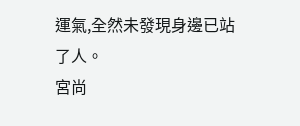運氣,全然未發現身邊已站了人。
宮尚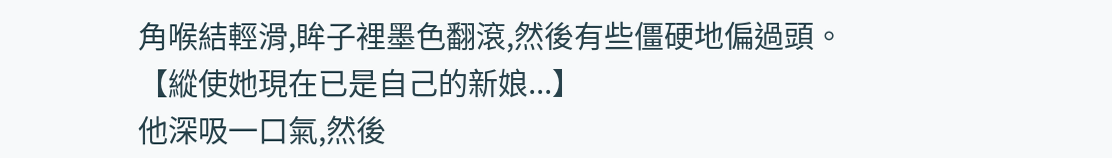角喉結輕滑,眸子裡墨色翻滾,然後有些僵硬地偏過頭。
【縱使她現在已是自己的新娘...】
他深吸一口氣,然後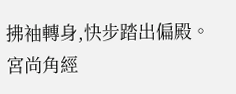拂袖轉身,快步踏出偏殿。
宮尚角經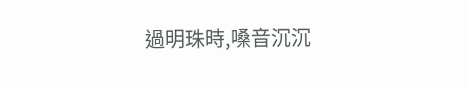過明珠時,嗓音沉沉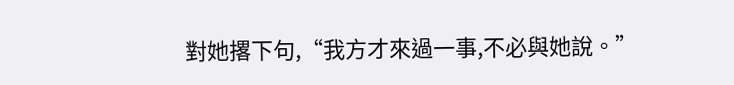對她撂下句,“我方才來過一事,不必與她說。”